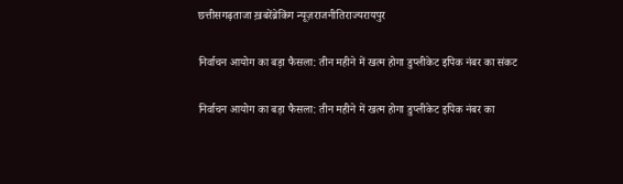छत्तीसगढ़ताजा ख़बरेंब्रेकिंग न्यूज़राजनीतिराज्यरायपुर

निर्वाचन आयोग का बड़ा फैसला: तीन महीने में खत्म होगा डुप्लीकेट इपिक नंबर का संकट

निर्वाचन आयोग का बड़ा फैसला: तीन महीने में खत्म होगा डुप्लीकेट इपिक नंबर का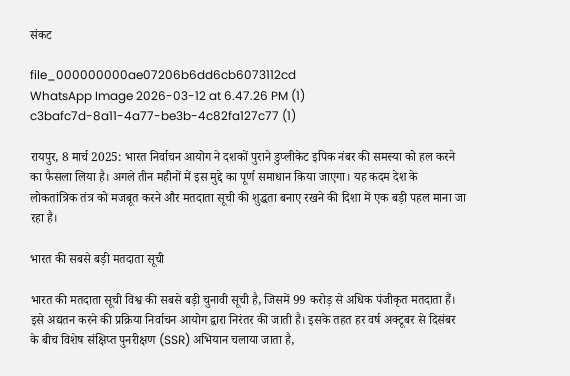संकट

file_000000000ae07206b6dd6cb6073112cd
WhatsApp Image 2026-03-12 at 6.47.26 PM (1)
c3bafc7d-8a11-4a77-be3b-4c82fa127c77 (1)

रायपुर, 8 मार्च 2025: भारत निर्वाचन आयोग ने दशकों पुराने डुप्लीकेट इपिक नंबर की समस्या को हल करने का फैसला लिया है। अगले तीन महीनों में इस मुद्दे का पूर्ण समाधान किया जाएगा। यह कदम देश के लोकतांत्रिक तंत्र को मजबूत करने और मतदाता सूची की शुद्धता बनाए रखने की दिशा में एक बड़ी पहल माना जा रहा है।

भारत की सबसे बड़ी मतदाता सूची

भारत की मतदाता सूची विश्व की सबसे बड़ी चुनावी सूची है, जिसमें 99 करोड़ से अधिक पंजीकृत मतदाता हैं। इसे अद्यतन करने की प्रक्रिया निर्वाचन आयोग द्वारा निरंतर की जाती है। इसके तहत हर वर्ष अक्टूबर से दिसंबर के बीच विशेष संक्षिप्त पुनरीक्षण (SSR) अभियान चलाया जाता है,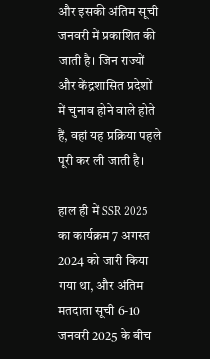और इसकी अंतिम सूची जनवरी में प्रकाशित की जाती है। जिन राज्यों और केंद्रशासित प्रदेशों में चुनाव होने वाले होते हैं, वहां यह प्रक्रिया पहले पूरी कर ली जाती है।

हाल ही में SSR 2025 का कार्यक्रम 7 अगस्त 2024 को जारी किया गया था, और अंतिम मतदाता सूची 6-10 जनवरी 2025 के बीच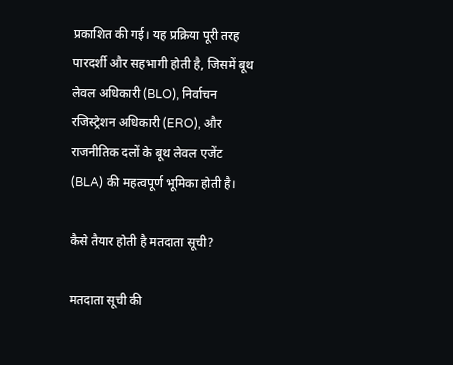प्रकाशित की गई। यह प्रक्रिया पूरी तरह पारदर्शी और सहभागी होती है, जिसमें बूथ लेवल अधिकारी (BLO), निर्वाचन रजिस्ट्रेशन अधिकारी (ERO), और राजनीतिक दलों के बूथ लेवल एजेंट (BLA) की महत्वपूर्ण भूमिका होती है।

कैसे तैयार होती है मतदाता सूची?

मतदाता सूची की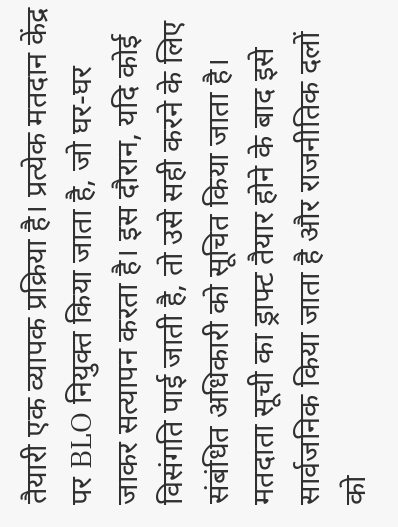तैयारी एक व्यापक प्रक्रिया है। प्रत्येक मतदान केंद्र पर BLO नियुक्त किया जाता है, जो घर-घर जाकर सत्यापन करता है। इस दौरान, यदि कोई विसंगति पाई जाती है, तो उसे सही करने के लिए संबंधित अधिकारी को सूचित किया जाता है। मतदाता सूची का ड्राफ्ट तैयार होने के बाद इसे सार्वजनिक किया जाता है और राजनीतिक दलों को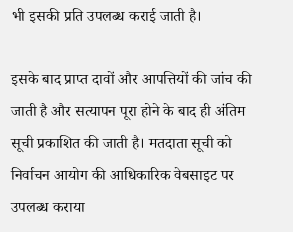भी इसकी प्रति उपलब्ध कराई जाती है।

इसके बाद प्राप्त दावों और आपत्तियों की जांच की जाती है और सत्यापन पूरा होने के बाद ही अंतिम सूची प्रकाशित की जाती है। मतदाता सूची को निर्वाचन आयोग की आधिकारिक वेबसाइट पर उपलब्ध कराया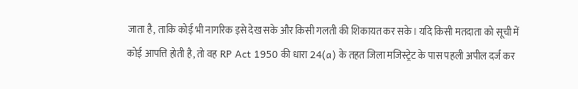जाता है, ताकि कोई भी नागरिक इसे देख सके और किसी गलती की शिकायत कर सके। यदि किसी मतदाता को सूची में कोई आपत्ति होती है, तो वह RP Act 1950 की धारा 24(a) के तहत जिला मजिस्ट्रेट के पास पहली अपील दर्ज कर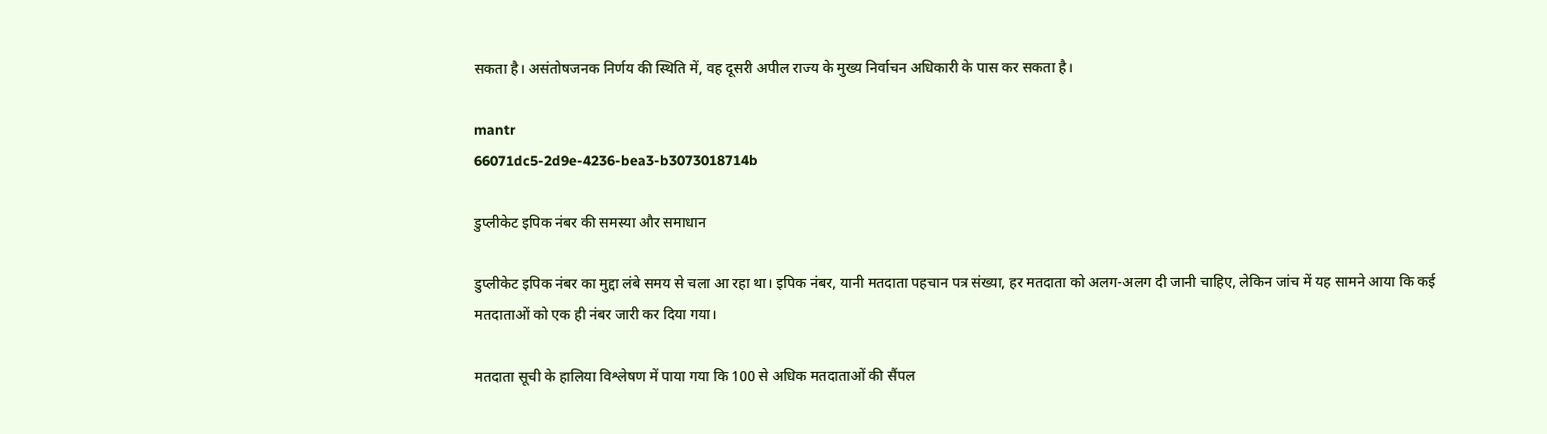सकता है। असंतोषजनक निर्णय की स्थिति में, वह दूसरी अपील राज्य के मुख्य निर्वाचन अधिकारी के पास कर सकता है।

mantr
66071dc5-2d9e-4236-bea3-b3073018714b

डुप्लीकेट इपिक नंबर की समस्या और समाधान

डुप्लीकेट इपिक नंबर का मुद्दा लंबे समय से चला आ रहा था। इपिक नंबर, यानी मतदाता पहचान पत्र संख्या, हर मतदाता को अलग-अलग दी जानी चाहिए, लेकिन जांच में यह सामने आया कि कई मतदाताओं को एक ही नंबर जारी कर दिया गया।

मतदाता सूची के हालिया विश्लेषण में पाया गया कि 100 से अधिक मतदाताओं की सैंपल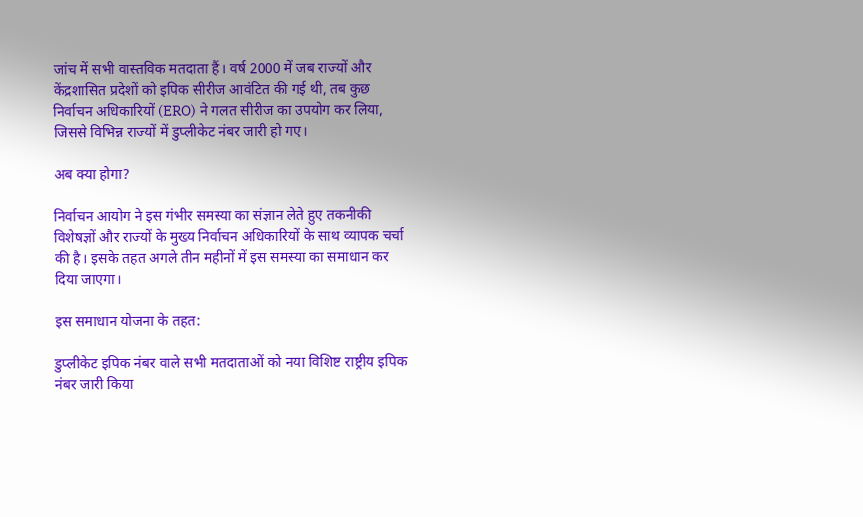जांच में सभी वास्तविक मतदाता हैं। वर्ष 2000 में जब राज्यों और केंद्रशासित प्रदेशों को इपिक सीरीज आवंटित की गई थी, तब कुछ निर्वाचन अधिकारियों (ERO) ने गलत सीरीज का उपयोग कर लिया, जिससे विभिन्न राज्यों में डुप्लीकेट नंबर जारी हो गए।

अब क्या होगा?

निर्वाचन आयोग ने इस गंभीर समस्या का संज्ञान लेते हुए तकनीकी विशेषज्ञों और राज्यों के मुख्य निर्वाचन अधिकारियों के साथ व्यापक चर्चा की है। इसके तहत अगले तीन महीनों में इस समस्या का समाधान कर दिया जाएगा।

इस समाधान योजना के तहत:

डुप्लीकेट इपिक नंबर वाले सभी मतदाताओं को नया विशिष्ट राष्ट्रीय इपिक नंबर जारी किया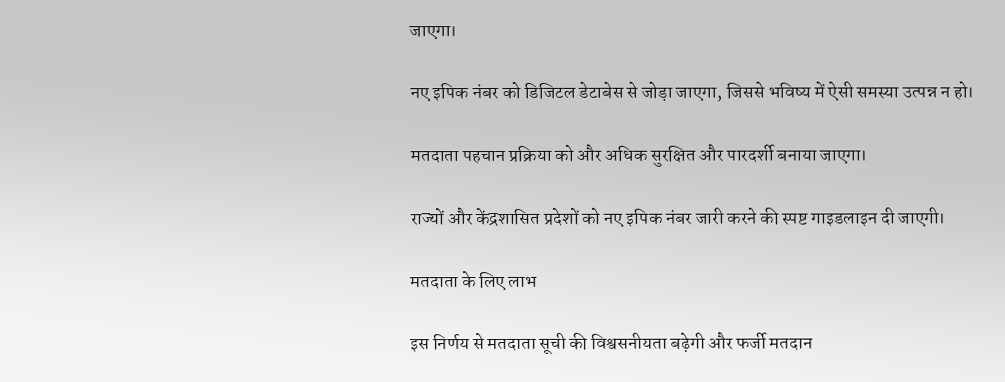जाएगा।

नए इपिक नंबर को डिजिटल डेटाबेस से जोड़ा जाएगा, जिससे भविष्य में ऐसी समस्या उत्पन्न न हो।

मतदाता पहचान प्रक्रिया को और अधिक सुरक्षित और पारदर्शी बनाया जाएगा।

राज्यों और केंद्रशासित प्रदेशों को नए इपिक नंबर जारी करने की स्पष्ट गाइडलाइन दी जाएगी।

मतदाता के लिए लाभ

इस निर्णय से मतदाता सूची की विश्वसनीयता बढ़ेगी और फर्जी मतदान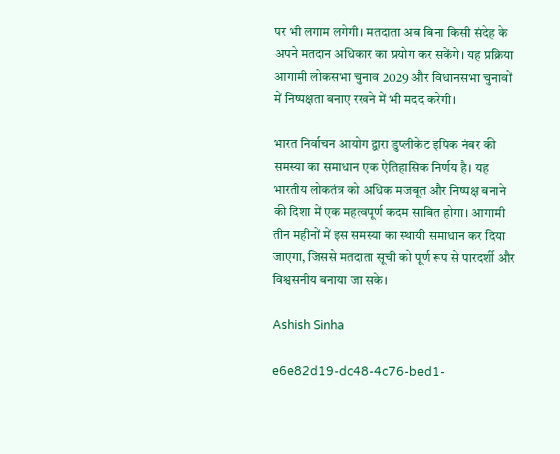पर भी लगाम लगेगी। मतदाता अब बिना किसी संदेह के अपने मतदान अधिकार का प्रयोग कर सकेंगे। यह प्रक्रिया आगामी लोकसभा चुनाव 2029 और विधानसभा चुनावों में निष्पक्षता बनाए रखने में भी मदद करेगी।

भारत निर्वाचन आयोग द्वारा डुप्लीकेट इपिक नंबर की समस्या का समाधान एक ऐतिहासिक निर्णय है। यह भारतीय लोकतंत्र को अधिक मजबूत और निष्पक्ष बनाने की दिशा में एक महत्वपूर्ण कदम साबित होगा। आगामी तीन महीनों में इस समस्या का स्थायी समाधान कर दिया जाएगा, जिससे मतदाता सूची को पूर्ण रूप से पारदर्शी और विश्वसनीय बनाया जा सके।

Ashish Sinha

e6e82d19-dc48-4c76-bed1-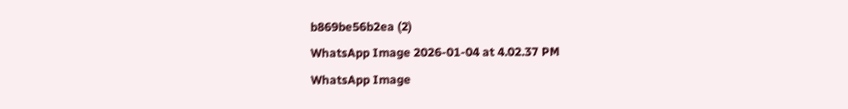b869be56b2ea (2)
WhatsApp Image 2026-01-04 at 4.02.37 PM
WhatsApp Image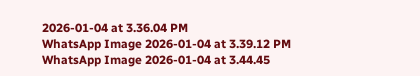2026-01-04 at 3.36.04 PM
WhatsApp Image 2026-01-04 at 3.39.12 PM
WhatsApp Image 2026-01-04 at 3.44.45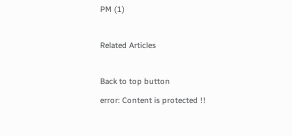PM (1)

Related Articles

Back to top button
error: Content is protected !!